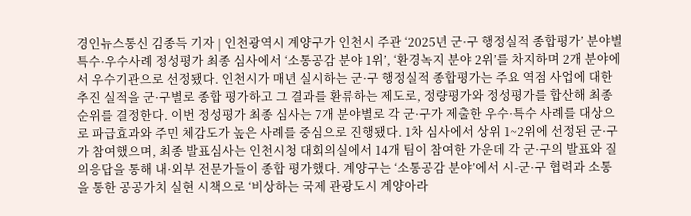경인뉴스통신 김종득 기자 | 인천광역시 계양구가 인천시 주관 ‘2025년 군·구 행정실적 종합평가’ 분야별 특수·우수사례 정성평가 최종 심사에서 ‘소통공감 분야 1위’, ‘환경녹지 분야 2위’를 차지하며 2개 분야에서 우수기관으로 선정됐다. 인천시가 매년 실시하는 군·구 행정실적 종합평가는 주요 역점 사업에 대한 추진 실적을 군·구별로 종합 평가하고 그 결과를 환류하는 제도로, 정량평가와 정성평가를 합산해 최종 순위를 결정한다. 이번 정성평가 최종 심사는 7개 분야별로 각 군·구가 제출한 우수·특수 사례를 대상으로 파급효과와 주민 체감도가 높은 사례를 중심으로 진행됐다. 1차 심사에서 상위 1~2위에 선정된 군·구가 참여했으며, 최종 발표심사는 인천시청 대회의실에서 14개 팀이 참여한 가운데 각 군·구의 발표와 질의응답을 통해 내·외부 전문가들이 종합 평가했다. 계양구는 ‘소통공감 분야’에서 시-군·구 협력과 소통을 통한 공공가치 실현 시책으로 ‘비상하는 국제 관광도시 계양아라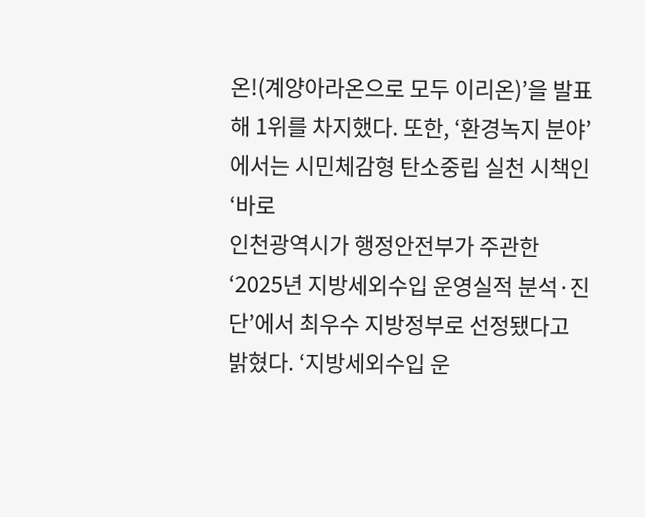온!(계양아라온으로 모두 이리온)’을 발표해 1위를 차지했다. 또한, ‘환경녹지 분야’에서는 시민체감형 탄소중립 실천 시책인 ‘바로
인천광역시가 행정안전부가 주관한 ‘2025년 지방세외수입 운영실적 분석·진단’에서 최우수 지방정부로 선정됐다고 밝혔다. ‘지방세외수입 운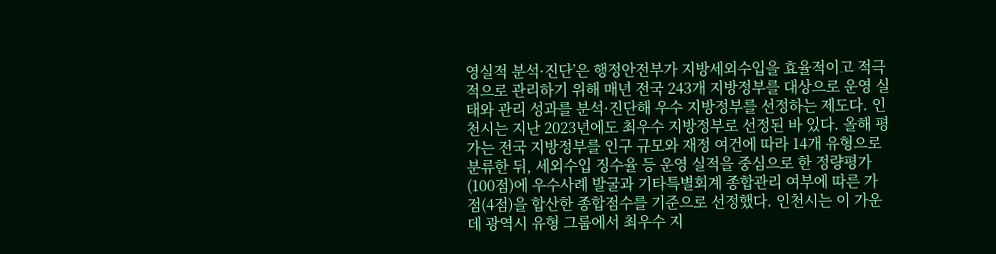영실적 분석·진단’은 행정안전부가 지방세외수입을 효율적이고 적극적으로 관리하기 위해 매년 전국 243개 지방정부를 대상으로 운영 실태와 관리 성과를 분석·진단해 우수 지방정부를 선정하는 제도다. 인천시는 지난 2023년에도 최우수 지방정부로 선정된 바 있다. 올해 평가는 전국 지방정부를 인구 규모와 재정 여건에 따라 14개 유형으로 분류한 뒤, 세외수입 징수율 등 운영 실적을 중심으로 한 정량평가(100점)에 우수사례 발굴과 기타특별회계 종합관리 여부에 따른 가점(4점)을 합산한 종합점수를 기준으로 선정했다. 인천시는 이 가운데 광역시 유형 그룹에서 최우수 지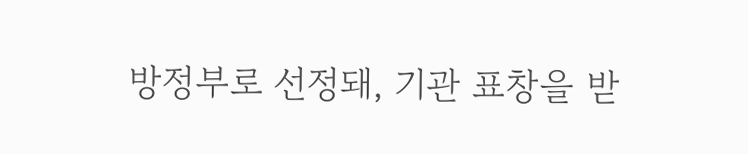방정부로 선정돼, 기관 표창을 받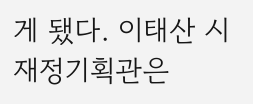게 됐다. 이태산 시 재정기획관은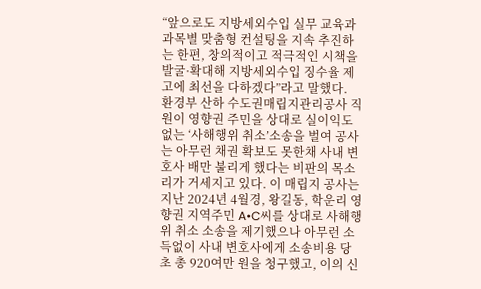“앞으로도 지방세외수입 실무 교육과 과목별 맞춤형 컨설팅을 지속 추진하는 한편, 창의적이고 적극적인 시책을 발굴·확대해 지방세외수입 징수율 제고에 최선을 다하겠다”라고 말했다.
환경부 산하 수도권매립지관리공사 직원이 영향권 주민을 상대로 실이익도 없는 ‘사해행위 취소’소송을 벌여 공사는 아무런 채권 확보도 못한채 사내 변호사 배만 불리게 했다는 비판의 목소리가 거세지고 있다. 이 매립지 공사는 지난 2024년 4월경, 왕길동, 학운리 영향권 지역주민 A•C씨를 상대로 사해행위 취소 소송을 제기했으나 아무런 소득없이 사내 변호사에게 소송비용 당초 총 920여만 원을 청구했고, 이의 신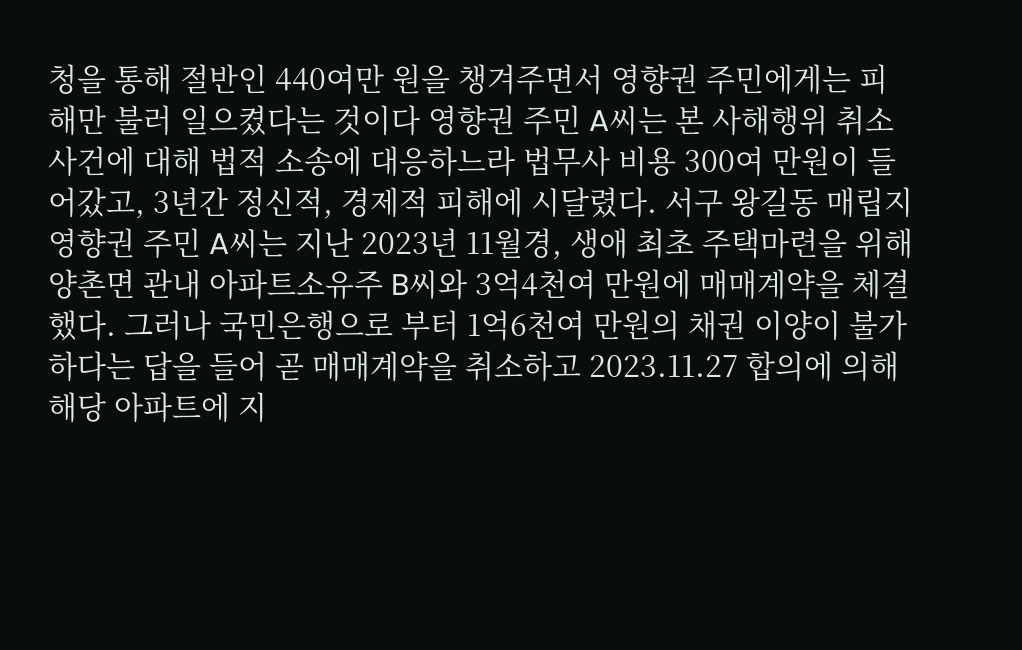청을 통해 절반인 440여만 원을 챙겨주면서 영향권 주민에게는 피해만 불러 일으켰다는 것이다 영향권 주민 A씨는 본 사해행위 취소 사건에 대해 법적 소송에 대응하느라 법무사 비용 300여 만원이 들어갔고, 3년간 정신적, 경제적 피해에 시달렸다. 서구 왕길동 매립지 영향권 주민 A씨는 지난 2023년 11월경, 생애 최초 주택마련을 위해 양촌면 관내 아파트소유주 B씨와 3억4천여 만원에 매매계약을 체결했다. 그러나 국민은행으로 부터 1억6천여 만원의 채권 이양이 불가하다는 답을 들어 곧 매매계약을 취소하고 2023.11.27 합의에 의해 해당 아파트에 지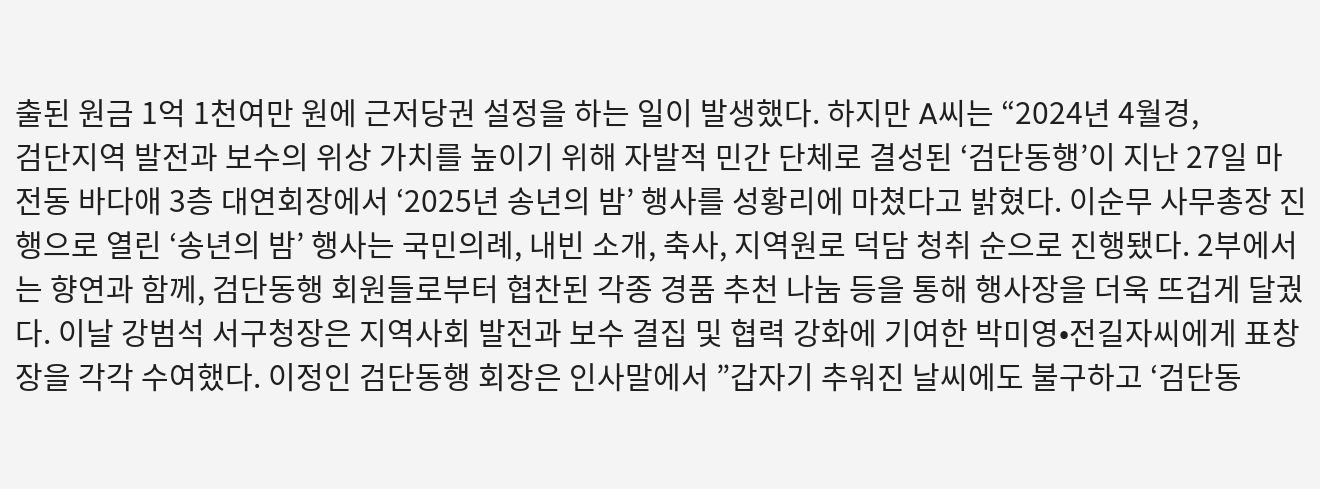출된 원금 1억 1천여만 원에 근저당권 설정을 하는 일이 발생했다. 하지만 A씨는 “2024년 4월경,
검단지역 발전과 보수의 위상 가치를 높이기 위해 자발적 민간 단체로 결성된 ‘검단동행’이 지난 27일 마전동 바다애 3층 대연회장에서 ‘2025년 송년의 밤’ 행사를 성황리에 마쳤다고 밝혔다. 이순무 사무총장 진행으로 열린 ‘송년의 밤’ 행사는 국민의례, 내빈 소개, 축사, 지역원로 덕담 청취 순으로 진행됐다. 2부에서는 향연과 함께, 검단동행 회원들로부터 협찬된 각종 경품 추천 나눔 등을 통해 행사장을 더욱 뜨겁게 달궜다. 이날 강범석 서구청장은 지역사회 발전과 보수 결집 및 협력 강화에 기여한 박미영•전길자씨에게 표창장을 각각 수여했다. 이정인 검단동행 회장은 인사말에서 ”갑자기 추워진 날씨에도 불구하고 ‘검단동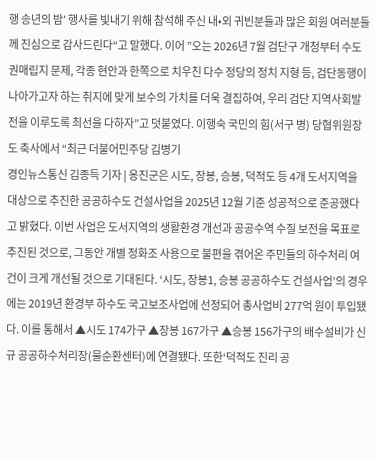행 송년의 밤’ 행사를 빛내기 위해 참석해 주신 내•외 귀빈분들과 많은 회원 여러분들께 진심으로 감사드린다“고 말했다. 이어 ”오는 2026년 7월 검단구 개청부터 수도권매립지 문제, 각종 현안과 한쪽으로 치우친 다수 정당의 정치 지형 등, 검단동행이 나아가고자 하는 취지에 맞게 보수의 가치를 더욱 결집하여, 우리 검단 지역사회발전을 이루도록 최선을 다하자”고 덧붙였다. 이행숙 국민의 힘(서구 병) 당협위원장도 축사에서 “최근 더불어민주당 김병기
경인뉴스통신 김종득 기자 | 옹진군은 시도, 장봉, 승봉, 덕적도 등 4개 도서지역을 대상으로 추진한 공공하수도 건설사업을 2025년 12월 기준 성공적으로 준공했다고 밝혔다. 이번 사업은 도서지역의 생활환경 개선과 공공수역 수질 보전을 목표로 추진된 것으로, 그동안 개별 정화조 사용으로 불편을 겪어온 주민들의 하수처리 여건이 크게 개선될 것으로 기대된다. ‘시도, 장봉1, 승봉 공공하수도 건설사업’의 경우에는 2019년 환경부 하수도 국고보조사업에 선정되어 총사업비 277억 원이 투입됐다. 이를 통해서 ▲시도 174가구 ▲장봉 167가구 ▲승봉 156가구의 배수설비가 신규 공공하수처리장(물순환센터)에 연결됐다. 또한‘덕적도 진리 공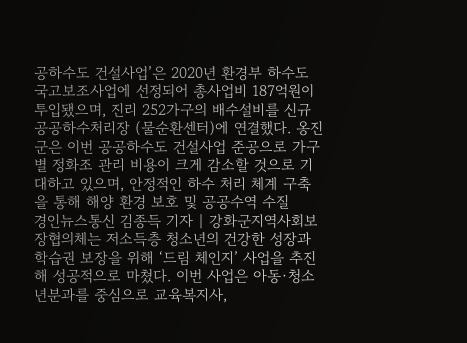공하수도 건설사업’은 2020년 환경부 하수도 국고보조사업에 선정되어 총사업비 187억원이 투입됐으며, 진리 252가구의 배수설비를 신규 공공하수처리장 (물순환센터)에 연결했다. 옹진군은 이번 공공하수도 건설사업 준공으로 가구별 정화조 관리 비용이 크게 감소할 것으로 기대하고 있으며, 안정적인 하수 처리 체계 구축을 통해 해양 환경 보호 및 공공수역 수질
경인뉴스통신 김종득 기자 | 강화군지역사회보장협의체는 저소득층 청소년의 건강한 성장과 학습권 보장을 위해 ‘드림 체인지’ 사업을 추진해 성공적으로 마쳤다. 이번 사업은 아동·청소년분과를 중심으로 교육복지사,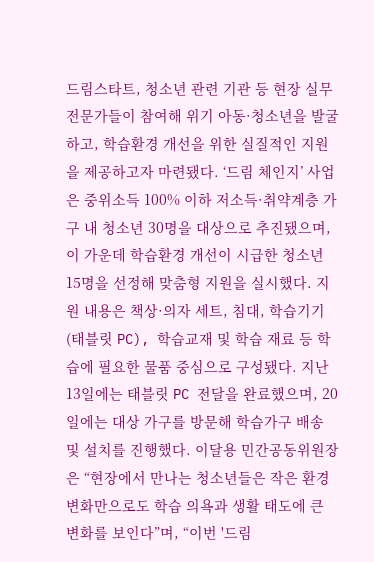드림스타트, 청소년 관련 기관 등 현장 실무 전문가들이 참여해 위기 아동·청소년을 발굴하고, 학습환경 개선을 위한 실질적인 지원을 제공하고자 마련됐다. ‘드림 체인지’ 사업은 중위소득 100% 이하 저소득·취약계층 가구 내 청소년 30명을 대상으로 추진됐으며, 이 가운데 학습환경 개선이 시급한 청소년 15명을 선정해 맞춤형 지원을 실시했다. 지원 내용은 책상·의자 세트, 침대, 학습기기(태블릿 PC), 학습교재 및 학습 재료 등 학습에 필요한 물품 중심으로 구성됐다. 지난 13일에는 태블릿 PC 전달을 완료했으며, 20일에는 대상 가구를 방문해 학습가구 배송 및 설치를 진행했다. 이달용 민간공동위원장은 “현장에서 만나는 청소년들은 작은 환경 변화만으로도 학습 의욕과 생활 태도에 큰 변화를 보인다”며, “이번 '드림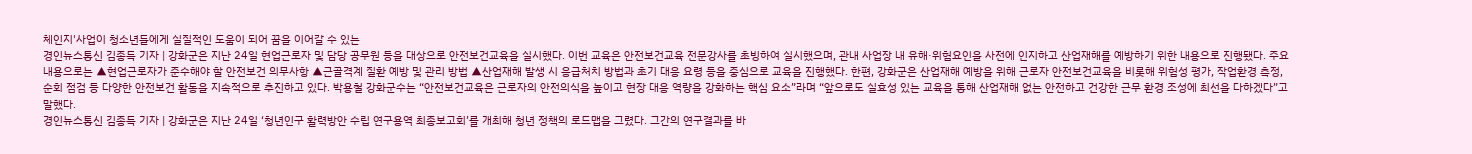체인지'사업이 청소년들에게 실질적인 도움이 되어 꿈을 이어갈 수 있는
경인뉴스통신 김종득 기자 | 강화군은 지난 24일 현업근로자 및 담당 공무원 등을 대상으로 안전보건교육을 실시했다. 이번 교육은 안전보건교육 전문강사를 초빙하여 실시했으며, 관내 사업장 내 유해·위험요인을 사전에 인지하고 산업재해를 예방하기 위한 내용으로 진행됐다. 주요 내용으로는 ▲현업근로자가 준수해야 할 안전보건 의무사항 ▲근골격계 질환 예방 및 관리 방법 ▲산업재해 발생 시 응급처치 방법과 초기 대응 요령 등을 중심으로 교육을 진행했다. 한편, 강화군은 산업재해 예방을 위해 근로자 안전보건교육을 비롯해 위험성 평가, 작업환경 측정, 순회 점검 등 다양한 안전보건 활동을 지속적으로 추진하고 있다. 박용철 강화군수는 “안전보건교육은 근로자의 안전의식을 높이고 현장 대응 역량을 강화하는 핵심 요소”라며 “앞으로도 실효성 있는 교육을 통해 산업재해 없는 안전하고 건강한 근무 환경 조성에 최선을 다하겠다”고 말했다.
경인뉴스통신 김종득 기자 | 강화군은 지난 24일 ‘청년인구 활력방안 수립 연구용역 최종보고회’를 개최해 청년 정책의 로드맵을 그렸다. 그간의 연구결과를 바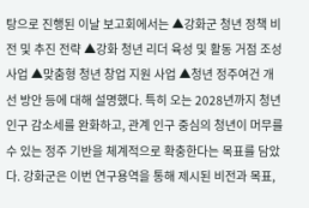탕으로 진행된 이날 보고회에서는 ▲강화군 청년 정책 비전 및 추진 전략 ▲강화 청년 리더 육성 및 활동 거점 조성 사업 ▲맞춤형 청년 창업 지원 사업 ▲청년 정주여건 개선 방안 등에 대해 설명했다. 특히 오는 2028년까지 청년인구 감소세를 완화하고, 관계 인구 중심의 청년이 머무를 수 있는 정주 기반을 체계적으로 확충한다는 목표를 담았다. 강화군은 이번 연구용역을 통해 제시된 비전과 목표,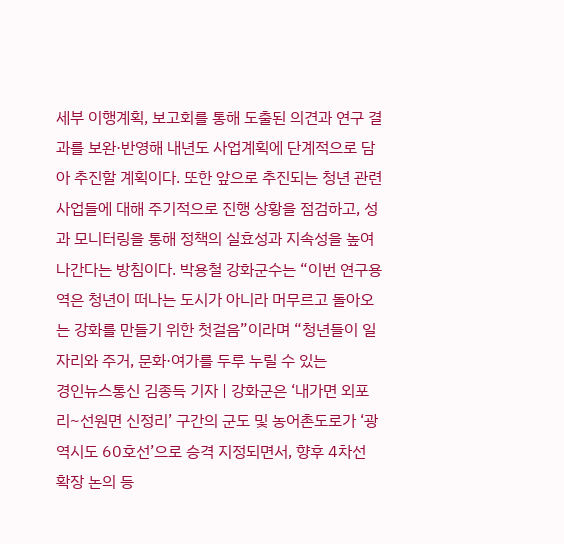세부 이행계획, 보고회를 통해 도출된 의견과 연구 결과를 보완·반영해 내년도 사업계획에 단계적으로 담아 추진할 계획이다. 또한 앞으로 추진되는 청년 관련 사업들에 대해 주기적으로 진행 상황을 점검하고, 성과 모니터링을 통해 정책의 실효성과 지속성을 높여 나간다는 방침이다. 박용철 강화군수는 “이번 연구용역은 청년이 떠나는 도시가 아니라 머무르고 돌아오는 강화를 만들기 위한 첫걸음”이라며 “청년들이 일자리와 주거, 문화·여가를 두루 누릴 수 있는
경인뉴스통신 김종득 기자 | 강화군은 ‘내가면 외포리~선원면 신정리’ 구간의 군도 및 농어촌도로가 ‘광역시도 60호선’으로 승격 지정되면서, 향후 4차선 확장 논의 등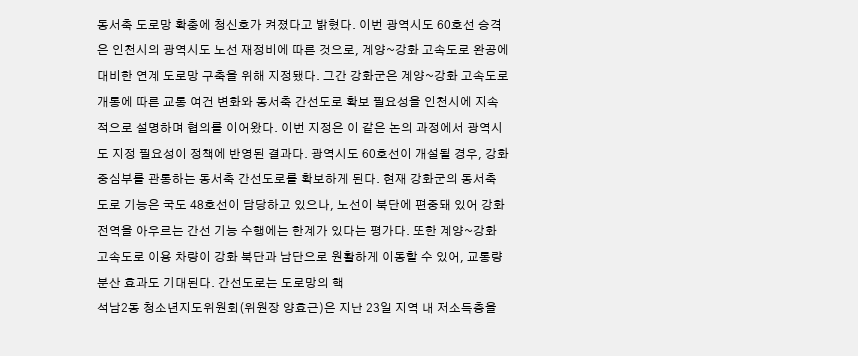동서축 도로망 확충에 청신호가 켜졌다고 밝혔다. 이번 광역시도 60호선 승격은 인천시의 광역시도 노선 재정비에 따른 것으로, 계양~강화 고속도로 완공에 대비한 연계 도로망 구축을 위해 지정됐다. 그간 강화군은 계양~강화 고속도로 개통에 따른 교통 여건 변화와 동서축 간선도로 확보 필요성을 인천시에 지속적으로 설명하며 협의를 이어왔다. 이번 지정은 이 같은 논의 과정에서 광역시도 지정 필요성이 정책에 반영된 결과다. 광역시도 60호선이 개설될 경우, 강화 중심부를 관통하는 동서축 간선도로를 확보하게 된다. 현재 강화군의 동서축 도로 기능은 국도 48호선이 담당하고 있으나, 노선이 북단에 편중돼 있어 강화 전역을 아우르는 간선 기능 수행에는 한계가 있다는 평가다. 또한 계양~강화 고속도로 이용 차량이 강화 북단과 남단으로 원활하게 이동할 수 있어, 교통량 분산 효과도 기대된다. 간선도로는 도로망의 핵
석남2동 청소년지도위원회(위원장 양효근)은 지난 23일 지역 내 저소득층을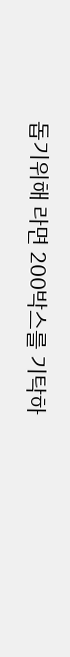돕기위해 라면 200박스를 기탁하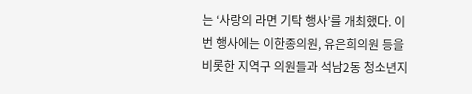는 ‘사랑의 라면 기탁 행사’를 개최했다. 이번 행사에는 이한종의원, 유은희의원 등을 비롯한 지역구 의원들과 석남2동 청소년지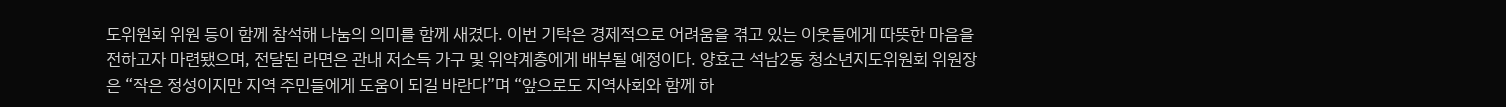도위원회 위원 등이 함께 참석해 나눔의 의미를 함께 새겼다. 이번 기탁은 경제적으로 어려움을 겪고 있는 이웃들에게 따뜻한 마음을 전하고자 마련됐으며, 전달된 라면은 관내 저소득 가구 및 위약계층에게 배부될 예정이다. 양효근 석남2동 청소년지도위원회 위원장은 “작은 정성이지만 지역 주민들에게 도움이 되길 바란다”며 “앞으로도 지역사회와 함께 하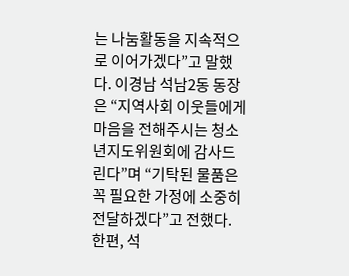는 나눔활동을 지속적으로 이어가겠다”고 말했다. 이경남 석남2동 동장은 “지역사회 이웃들에게 마음을 전해주시는 청소년지도위원회에 감사드린다”며 “기탁된 물품은 꼭 필요한 가정에 소중히 전달하겠다”고 전했다. 한편, 석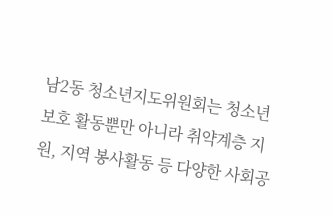남2동 청소년지도위원회는 청소년 보호 활동뿐만 아니라 취약계층 지원, 지역 봉사활동 등 다양한 사회공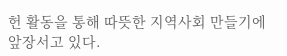헌 활동을 통해 따뜻한 지역사회 만들기에 앞장서고 있다.